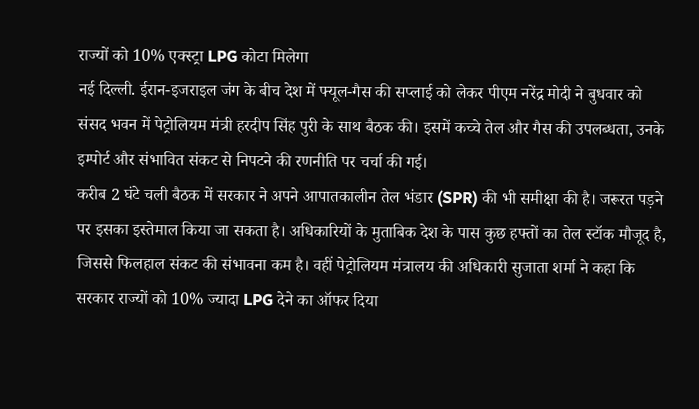राज्यों को 10% एक्स्ट्रा LPG कोटा मिलेगा
नई दिल्ली. ईरान-इजराइल जंग के बीच देश में फ्यूल-गैस की सप्लाई को लेकर पीएम नरेंद्र मोदी ने बुधवार को संसद भवन में पेट्रोलियम मंत्री हरदीप सिंह पुरी के साथ बैठक की। इसमें कच्चे तेल और गैस की उपलब्धता, उनके इम्पोर्ट और संभावित संकट से निपटने की रणनीति पर चर्चा की गई।
करीब 2 घंटे चली बैठक में सरकार ने अपने आपातकालीन तेल भंडार (SPR) की भी समीक्षा की है। जरूरत पड़ने पर इसका इस्तेमाल किया जा सकता है। अधिकारियों के मुताबिक देश के पास कुछ हफ्तों का तेल स्टॉक मौजूद है, जिससे फिलहाल संकट की संभावना कम है। वहीं पेट्रोलियम मंत्रालय की अधिकारी सुजाता शर्मा ने कहा कि सरकार राज्यों को 10% ज्यादा LPG देने का ऑफर दिया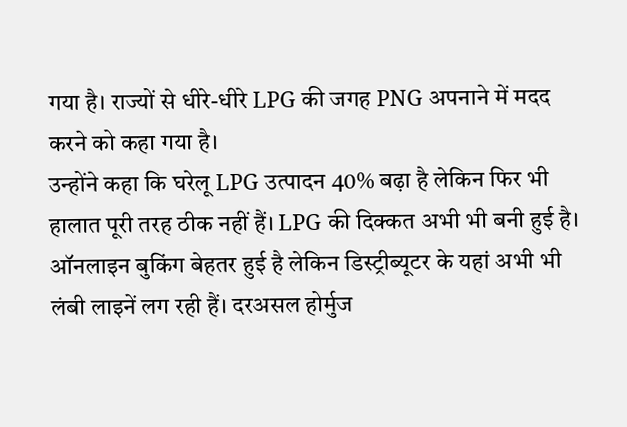गया है। राज्यों से धीरे-धीरे LPG की जगह PNG अपनाने में मदद करने को कहा गया है।
उन्होंने कहा कि घरेलू LPG उत्पादन 40% बढ़ा है लेकिन फिर भी हालात पूरी तरह ठीक नहीं हैं। LPG की दिक्कत अभी भी बनी हुई है। ऑनलाइन बुकिंग बेहतर हुई है लेकिन डिस्ट्रीब्यूटर के यहां अभी भी लंबी लाइनें लग रही हैं। दरअसल होर्मुज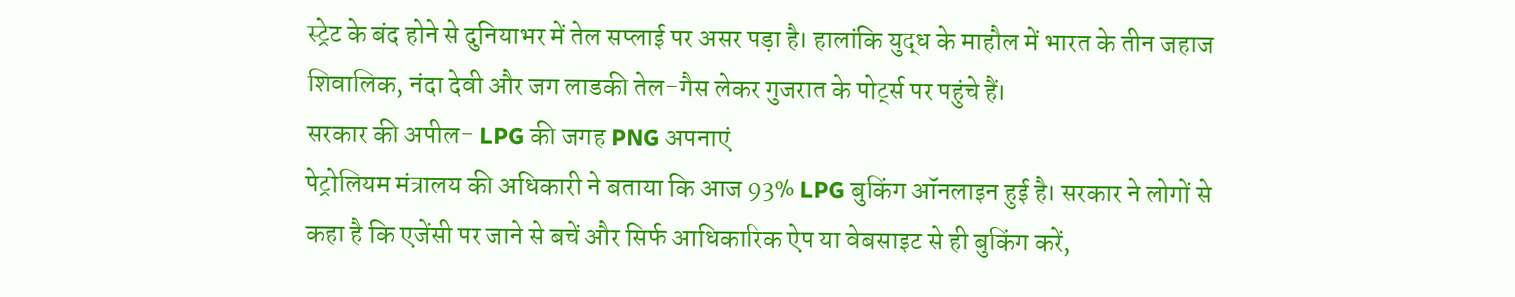स्ट्रेट के बंद होने से दुनियाभर में तेल सप्लाई पर असर पड़ा है। हालांकि युद्ध के माहौल में भारत के तीन जहाज शिवालिक, नंदा देवी और जग लाडकी तेल-गैस लेकर गुजरात के पोर्ट्स पर पहुंचे हैं।
सरकार की अपील- LPG की जगह PNG अपनाएं
पेट्रोलियम मंत्रालय की अधिकारी ने बताया कि आज 93% LPG बुकिंग ऑनलाइन हुई है। सरकार ने लोगों से कहा है कि एजेंसी पर जाने से बचें और सिर्फ आधिकारिक ऐप या वेबसाइट से ही बुकिंग करें,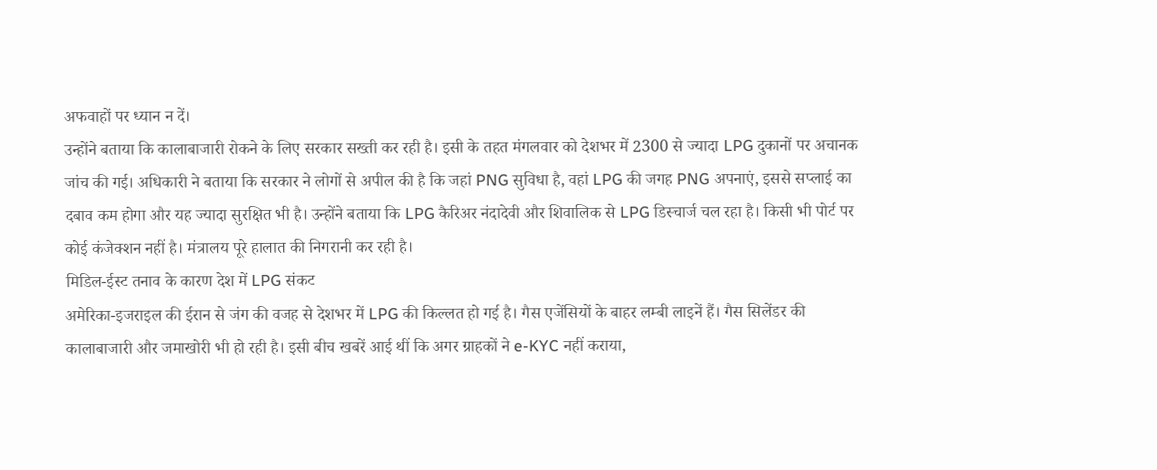अफवाहों पर ध्यान न दें।
उन्होंने बताया कि कालाबाजारी रोकने के लिए सरकार सख्ती कर रही है। इसी के तहत मंगलवार को देशभर में 2300 से ज्यादा LPG दुकानों पर अचानक जांच की गई। अधिकारी ने बताया कि सरकार ने लोगों से अपील की है कि जहां PNG सुविधा है, वहां LPG की जगह PNG अपनाएं, इससे सप्लाई का दबाव कम होगा और यह ज्यादा सुरक्षित भी है। उन्होंने बताया कि LPG कैरिअर नंदादेवी और शिवालिक से LPG डिस्चार्ज चल रहा है। किसी भी पोर्ट पर कोई कंजेक्शन नहीं है। मंत्रालय पूरे हालात की निगरानी कर रही है।
मिडिल-ईस्ट तनाव के कारण देश में LPG संकट
अमेरिका-इजराइल की ईरान से जंग की वजह से देशभर में LPG की किल्लत हो गई है। गैस एजेंसियों के बाहर लम्बी लाइनें हैं। गैस सिलेंडर की कालाबाजारी और जमाखोरी भी हो रही है। इसी बीच खबरें आई थीं कि अगर ग्राहकों ने e-KYC नहीं कराया,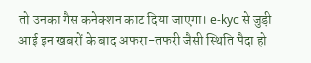तो उनका गैस कनेक्शन काट दिया जाएगा। e-kyc से जुड़ी आई इन खबरों के बाद अफरा-तफरी जैसी स्थिति पैदा हो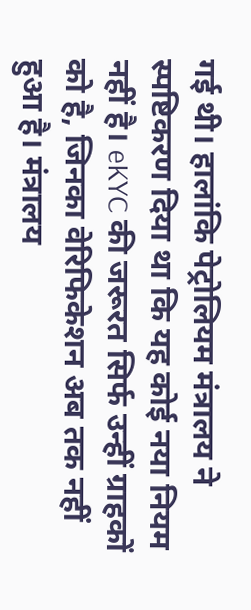गई थी। हालांकि पेट्रोलियम मंत्रालय ने स्पष्टिकरण दिया था कि यह कोई नया नियम नहीं है। eKYC की जरूरत सिर्फ उन्हीं ग्राहकों को है, जिनका वेरिफिकेशन अब तक नहीं हुआ है। मंत्रालय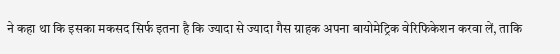ने कहा था कि इसका मकसद सिर्फ इतना है कि ज्यादा से ज्यादा गैस ग्राहक अपना बायोमेट्रिक वेरिफिकेशन करवा लें, ताकि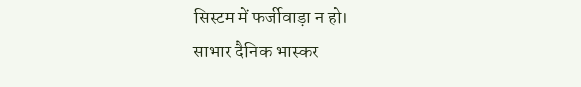सिस्टम में फर्जीवाड़ा न हो।
साभार दैनिक भास्कर